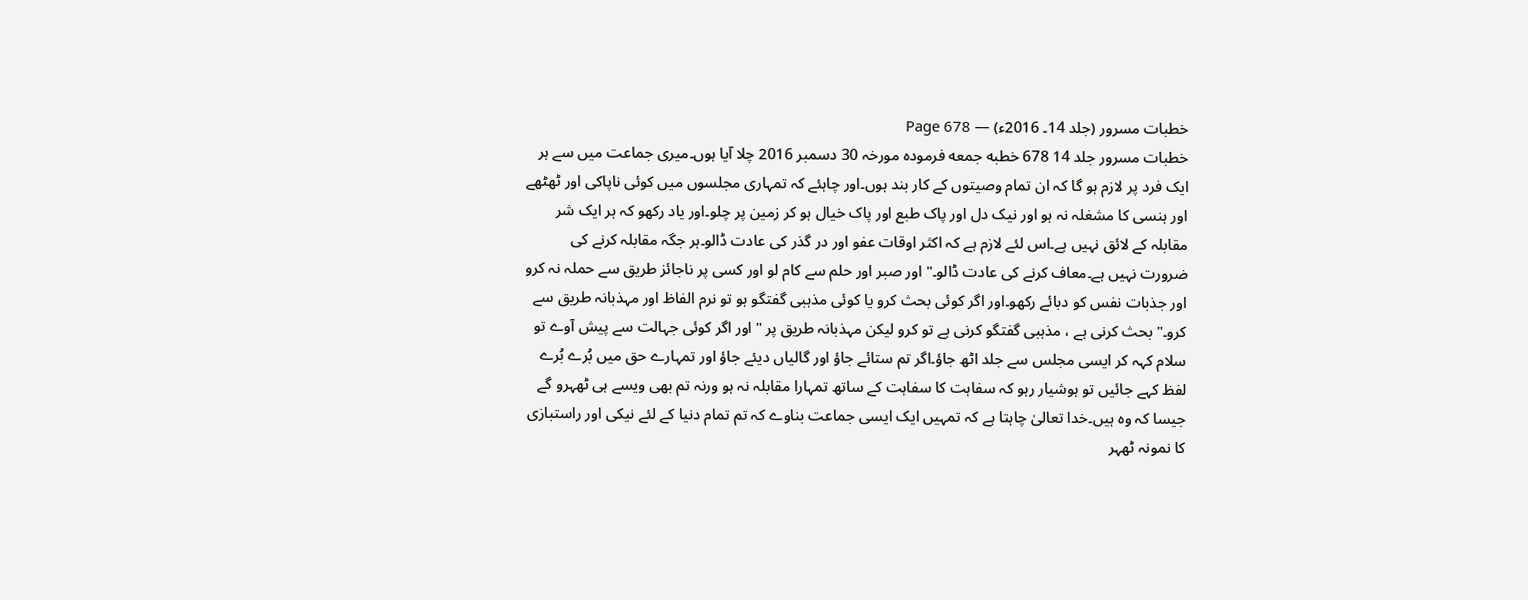خطبات مسرور (جلد 14۔ 2016ء) — Page 678
خطبات مسرور جلد 14 678 خطبه جمعه فرمودہ مورخہ 30 دسمبر 2016 چلا آیا ہوں۔میری جماعت میں سے ہر ایک فرد پر لازم ہو گا کہ ان تمام وصیتوں کے کار بند ہوں۔اور چاہئے کہ تمہاری مجلسوں میں کوئی ناپاکی اور ٹھٹھے اور ہنسی کا مشغلہ نہ ہو اور نیک دل اور پاک طبع اور پاک خیال ہو کر زمین پر چلو۔اور یاد رکھو کہ ہر ایک شر مقابلہ کے لائق نہیں ہے۔اس لئے لازم ہے کہ اکثر اوقات عفو اور در گذر کی عادت ڈالو۔ہر جگہ مقابلہ کرنے کی ضرورت نہیں ہے۔معاف کرنے کی عادت ڈالو۔" اور صبر اور حلم سے کام لو اور کسی پر ناجائز طریق سے حملہ نہ کرو اور جذبات نفس کو دبائے رکھو۔اور اگر کوئی بحث کرو یا کوئی مذہبی گفتگو ہو تو نرم الفاظ اور مہذبانہ طریق سے کرو۔" بحث کرنی ہے ، مذہبی گفتگو کرنی ہے تو کرو لیکن مہذبانہ طریق پر " اور اگر کوئی جہالت سے پیش آوے تو سلام کہہ کر ایسی مجلس سے جلد اٹھ جاؤ۔اگر تم ستائے جاؤ اور گالیاں دیئے جاؤ اور تمہارے حق میں بُرے بُرے لفظ کہے جائیں تو ہوشیار رہو کہ سفاہت کا سفاہت کے ساتھ تمہارا مقابلہ نہ ہو ورنہ تم بھی ویسے ہی ٹھہرو گے جیسا کہ وہ ہیں۔خدا تعالیٰ چاہتا ہے کہ تمہیں ایک ایسی جماعت بناوے کہ تم تمام دنیا کے لئے نیکی اور راستبازی کا نمونہ ٹھہر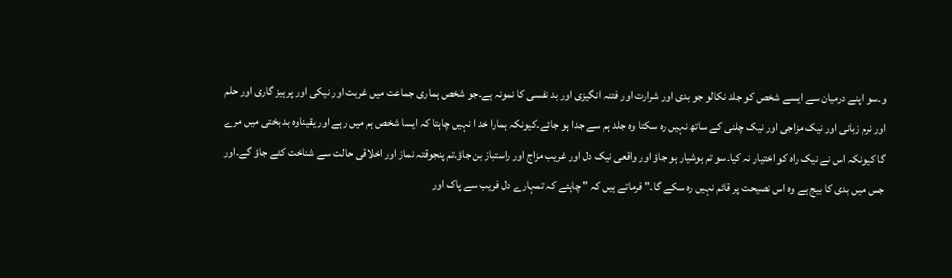و۔سو اپنے درمیان سے ایسے شخص کو جلد نکالو جو بدی اور شرارت اور فتنہ انگیزی اور بد نفسی کا نمونہ ہے۔جو شخص ہماری جماعت میں غربت اور نیکی اور پرہیز گاری اور حلم اور نرم زبانی اور نیک مزاجی اور نیک چلنی کے ساتھ نہیں رہ سکتا وہ جلد ہم سے جدا ہو جائے۔کیونکہ ہمارا خد ا نہیں چاہتا کہ ایسا شخص ہم میں رہے اور یقیناوہ بد بختی میں مرے گا کیونکہ اس نے نیک راہ کو اختیار نہ کیا۔سو تم ہوشیار ہو جاؤ اور واقعی نیک دل اور غریب مزاج اور راستباز بن جاؤ۔تم پنجوقتہ نماز اور اخلاقی حالت سے شناخت کئے جاؤ گے۔اور جس میں بدی کا بیج ہے وہ اس نصیحت پر قائم نہیں رہ سکے گا۔" فرماتے ہیں کہ " چاہئے کہ تمہارے دل فریب سے پاک اور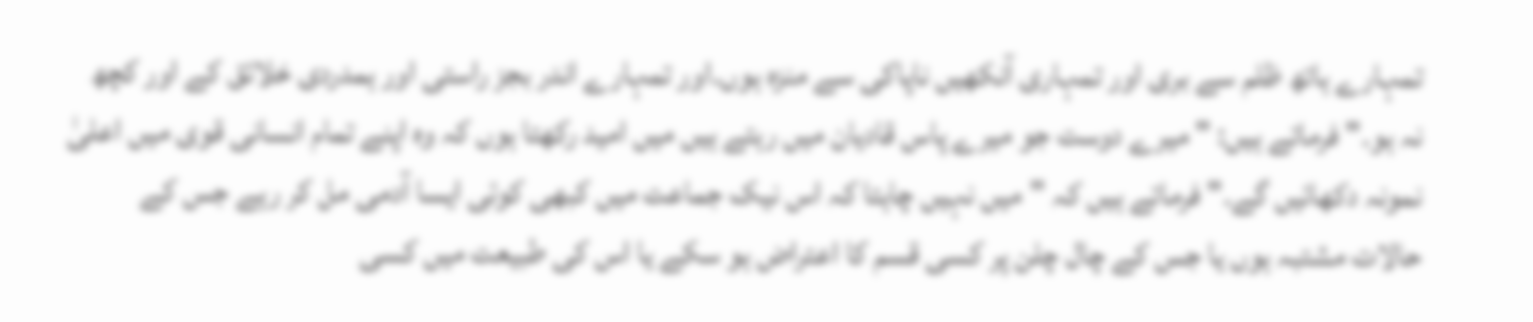تمہارے ہاتھ ظلم سے بری اور تمہاری آنکھیں ناپاکی سے منزہ ہوں۔اور تمہارے اندر بجز راستی اور ہمدردی خلائق کے اور کچھ نہ ہو۔" فرماتے ہیں: " میرے دوست جو میرے پاس قادیان میں رہتے ہیں میں امید رکھتا ہوں کہ وہ اپنے تمام انسانی قوی میں اعلیٰ نمونہ دکھائیں گے۔" فرماتے ہیں کہ "میں نہیں چاہتا کہ اس نیک جماعت میں کبھی کوئی ایسا آدمی مل کر رہے جس کے حالات مشتبہ ہوں یا جس کے چال چلن پر کسی قسم کا اعتراض ہو سکے یا اس کی طبیعت میں کسی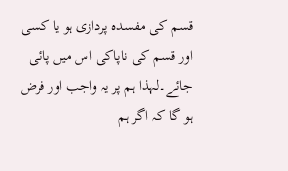قسم کی مفسدہ پردازی ہو یا کسی اور قسم کی ناپاکی اس میں پائی جائے۔لہذا ہم پر یہ واجب اور فرض ہو گا کہ اگر ہم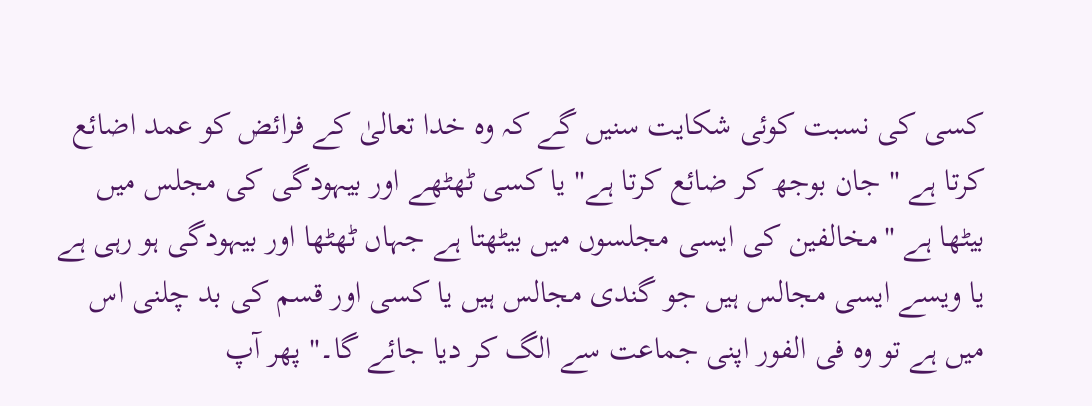کسی کی نسبت کوئی شکایت سنیں گے کہ وہ خدا تعالیٰ کے فرائض کو عمد اضائع کرتا ہے " جان بوجھ کر ضائع کرتا ہے" یا کسی ٹھٹھے اور بیہودگی کی مجلس میں بیٹھا ہے "مخالفین کی ایسی مجلسوں میں بیٹھتا ہے جہاں ٹھٹھا اور بیہودگی ہو رہی ہے یا ویسے ایسی مجالس ہیں جو گندی مجالس ہیں یا کسی اور قسم کی بد چلنی اس میں ہے تو وہ فی الفور اپنی جماعت سے الگ کر دیا جائے گا۔" پھر آپ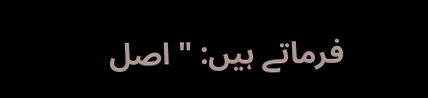فرماتے ہیں: " اصل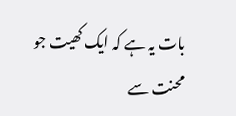بات یہ ہے کہ ایک کھیت جو محنت سے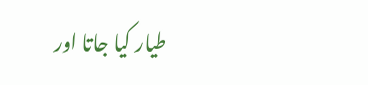طیار کیا جاتا اور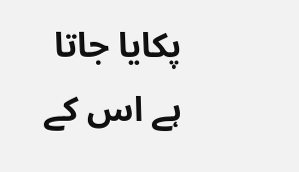پکایا جاتا ہے اس کے